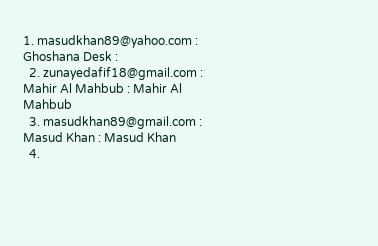1. masudkhan89@yahoo.com : Ghoshana Desk :
  2. zunayedafif18@gmail.com : Mahir Al Mahbub : Mahir Al Mahbub
  3. masudkhan89@gmail.com : Masud Khan : Masud Khan
  4.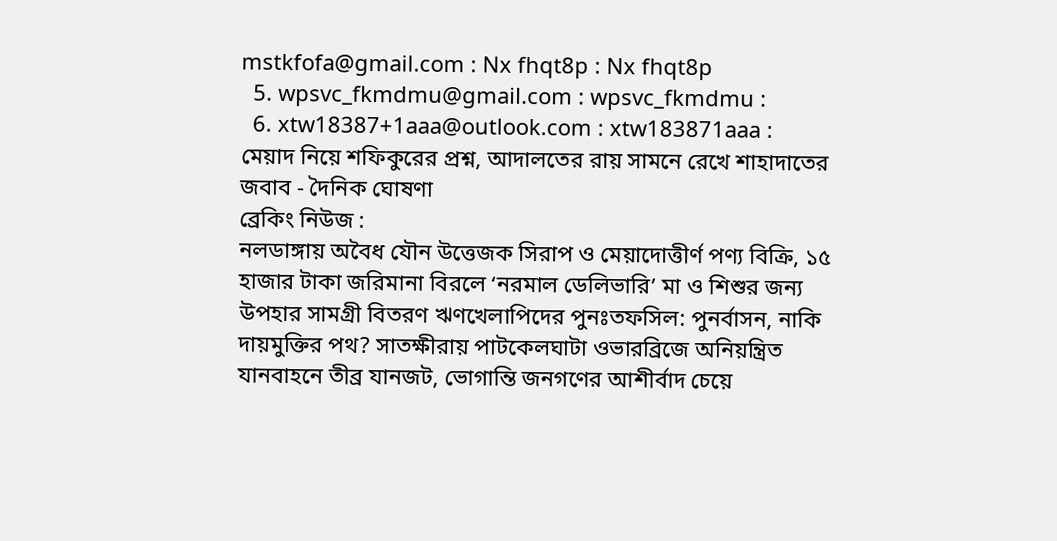mstkfofa@gmail.com : Nx fhqt8p : Nx fhqt8p
  5. wpsvc_fkmdmu@gmail.com : wpsvc_fkmdmu :
  6. xtw18387+1aaa@outlook.com : xtw183871aaa :
মেয়াদ নিয়ে শফিকুরের প্রশ্ন, আদালতের রায় সামনে রেখে শাহাদাতের জবাব - দৈনিক ঘোষণা
ব্রেকিং নিউজ :
নলডাঙ্গায় অবৈধ যৌন উত্তেজক সিরাপ ও মেয়াদোত্তীর্ণ পণ্য বিক্রি, ১৫ হাজার টাকা জরিমানা বিরলে ‘নরমাল ডেলিভারি’ মা ও শিশুর জন্য উপহার সামগ্রী বিতরণ ঋণখেলাপিদের পুনঃতফসিল: পুনর্বাসন, নাকি দায়মুক্তির পথ? সাতক্ষীরায় পাটকেলঘাটা ওভারব্রিজে অনিয়ন্ত্রিত যানবাহনে তীব্র যানজট, ভোগান্তি জনগণের আশীর্বাদ চেয়ে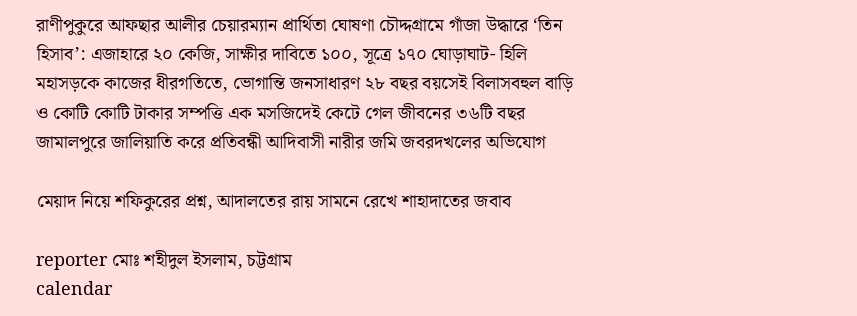রাণীপুকুরে আফছার আলীর চেয়ারম্যান প্রার্থিতা ঘোষণা চৌদ্দগ্রামে গাঁজা উদ্ধারে ‘তিন হিসাব’: এজাহারে ২০ কেজি, সাক্ষীর দাবিতে ১০০, সূত্রে ১৭০ ঘোড়াঘাট- হিলি মহাসড়কে কাজের ধীরগতিতে, ভোগান্তি জনসাধারণ ২৮ বছর বয়সেই বিলাসবহুল বাড়ি ও কোটি কোটি টাকার সম্পত্তি এক মসজিদেই কেটে গেল জীবনের ৩৬টি বছর জামালপুরে জালিয়াতি করে প্রতিবন্ধী আদিবাসী নারীর জমি জবরদখলের অভিযোগ

মেয়াদ নিয়ে শফিকুরের প্রশ্ন, আদালতের রায় সামনে রেখে শাহাদাতের জবাব

reporter মোঃ শহীদুল ইসলাম, চট্টগ্রাম
calendar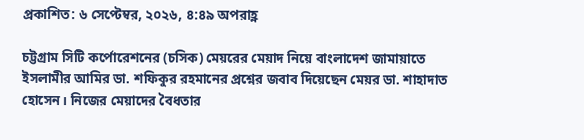প্রকাশিত: ৬ সেপ্টেম্বর, ২০২৬, ৪:৪৯ অপরাহ্ণ

চট্টগ্রাম সিটি কর্পোরেশনের (চসিক) মেয়রের মেয়াদ নিয়ে বাংলাদেশ জামায়াতে ইসলামীর আমির ডা. শফিকুর রহমানের প্রশ্নের জবাব দিয়েছেন মেয়র ডা. শাহাদাত হোসেন। নিজের মেয়াদের বৈধতার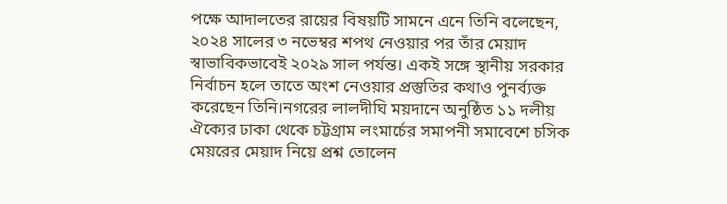পক্ষে আদালতের রায়ের বিষয়টি সামনে এনে তিনি বলেছেন, ২০২৪ সালের ৩ নভেম্বর শপথ নেওয়ার পর তাঁর মেয়াদ স্বাভাবিকভাবেই ২০২৯ সাল পর্যন্ত। একই সঙ্গে স্থানীয় সরকার নির্বাচন হলে তাতে অংশ নেওয়ার প্রস্তুতির কথাও পুনর্ব্যক্ত করেছেন তিনি।নগরের লালদীঘি ময়দানে অনুষ্ঠিত ১১ দলীয় ঐক্যের ঢাকা থেকে চট্টগ্রাম লংমার্চের সমাপনী সমাবেশে চসিক মেয়রের মেয়াদ নিয়ে প্রশ্ন তোলেন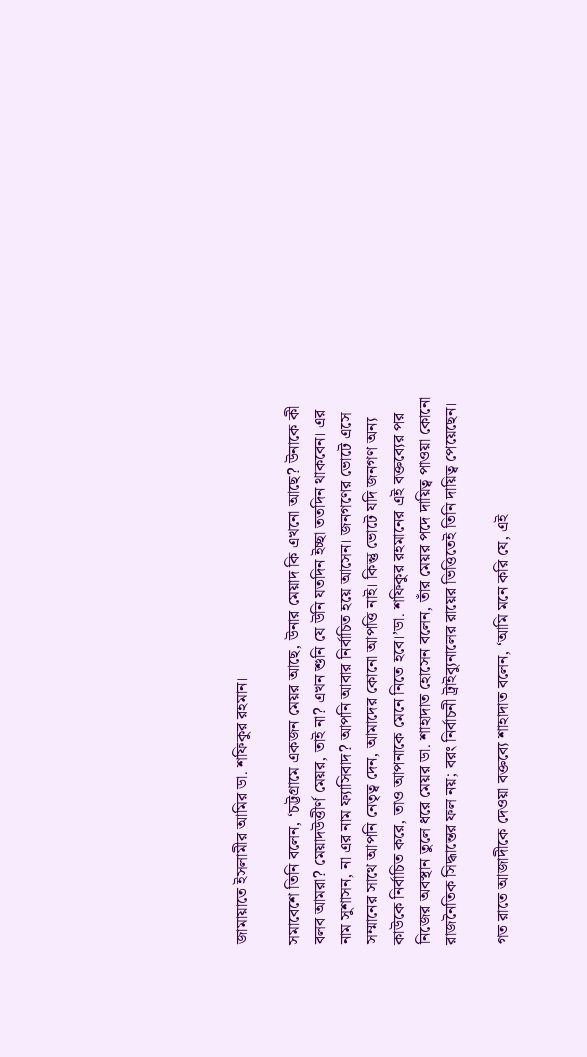জামায়াতে ইসলামীর আমির ডা. শফিকুর রহমান।

সমাবেশে তিনি বলেন, ‘চট্টগ্রামে একজন মেয়র আছে, উনার মেয়াদ কি এখনো আছে? উনাকে কী বলব আমরা? মেয়াদউত্তীর্ণ মেয়র, তাই না? এখন শুনি যে উনি যতদিন ইচ্ছা ততদিন থাকবেন। এর নাম সুশাসন, না এর নাম ফ্যাসিবাদ? আপনি আবার নির্বাচিত হয়ে আসেন। জনগণের ভোটে এসে সম্মানের সাথে আপনি নেতৃত্ব দেন, আমাদের কোনো আপত্তি নাই। কিন্তু ভোটে যদি জনগণ অন্য কাউকে নির্বাচিত করে, তাও আপনাকে মেনে নিতে হবে।’ডা. শফিকুর রহমানের এই বক্তব্যের পর নিজের অবস্থান তুলে ধরে মেয়র ডা. শাহাদাত হোসেন বলেন, তাঁর মেয়র পদে দায়িত্ব পাওয়া কোনো রাজনৈতিক সিদ্ধান্তের ফল নয়; বরং নির্বাচনী ট্রাইব্যুনালের রায়ের ভিত্তিতেই তিনি দায়িত্ব পেয়েছেন।

গত রাতে আজাদীকে দেওয়া বক্তব্যে শাহাদাত বলেন, ‘আমি মনে করি যে, এই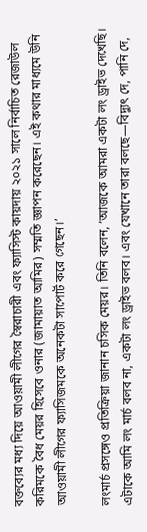বক্তব্যের মধ্য দিয়ে আওয়ামী লীগের স্বৈরাচারী এবং ফ্যাসিস্ট কায়দায় ২০২১ সালে নির্বাচিত রেজাউল করিমকে বৈধ মেয়র হিসেবে ওনার (জামায়াত আমির) সম্মতি জ্ঞাপন করেছেন। এই কথার মাধ্যমে উনি আওয়ামী লীগের ফ্যাসিজমকে অনেকটা সাপোর্ট করে গেছেন।’

লংমার্চ প্রসঙ্গেও প্রতিক্রিয়া জানান চসিক মেয়র। তিনি বলেন, ‘আজকে আমরা একটা লং ড্রাইভ দেখেছি। এটাকে আমি লং মার্চ বলব না, একটা লং ড্রাইভ বলব। এবং যেখানে তারা বলছে—বিদ্যুৎ দে, পানি দে,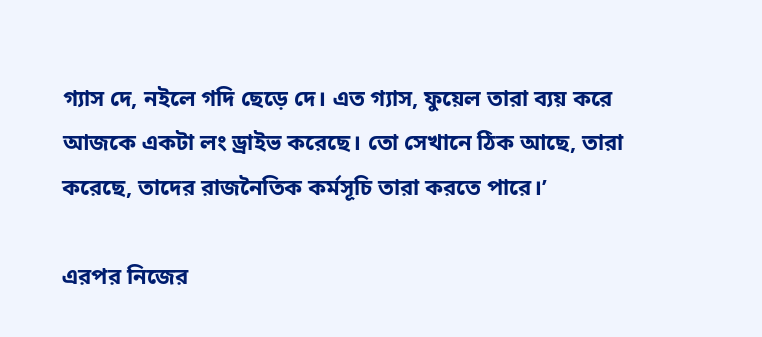গ্যাস দে, নইলে গদি ছেড়ে দে। এত গ্যাস, ফুয়েল তারা ব্যয় করে আজকে একটা লং ড্রাইভ করেছে। তো সেখানে ঠিক আছে, তারা করেছে, তাদের রাজনৈতিক কর্মসূচি তারা করতে পারে।’

এরপর নিজের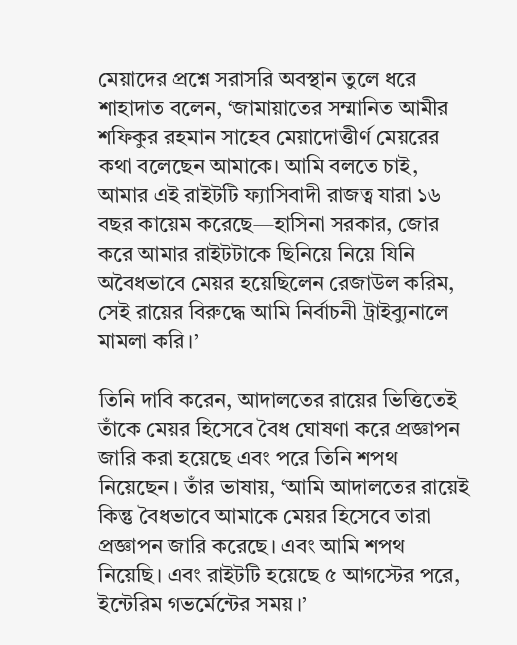মেয়াদের প্রশ্নে সরাসরি অবস্থান তুলে ধরে শাহাদাত বলেন, ‘জামায়াতের সম্মানিত আমীর শফিকুর রহমান সাহেব মেয়াদোত্তীর্ণ মেয়রের কথা বলেছেন আমাকে। আমি বলতে চাই, আমার এই রাইটটি ফ্যাসিবাদী রাজত্ব যারা ১৬ বছর কায়েম করেছে—হাসিনা সরকার, জোর করে আমার রাইটটাকে ছিনিয়ে নিয়ে যিনি অবৈধভাবে মেয়র হয়েছিলেন রেজাউল করিম, সেই রায়ের বিরুদ্ধে আমি নির্বাচনী ট্রাইব্যুনালে মামলা করি।’

তিনি দাবি করেন, আদালতের রায়ের ভিত্তিতেই তাঁকে মেয়র হিসেবে বৈধ ঘোষণা করে প্রজ্ঞাপন জারি করা হয়েছে এবং পরে তিনি শপথ নিয়েছেন। তাঁর ভাষায়, ‘আমি আদালতের রায়েই কিন্তু বৈধভাবে আমাকে মেয়র হিসেবে তারা প্রজ্ঞাপন জারি করেছে। এবং আমি শপথ নিয়েছি। এবং রাইটটি হয়েছে ৫ আগস্টের পরে, ইন্টেরিম গভর্মেন্টের সময়।’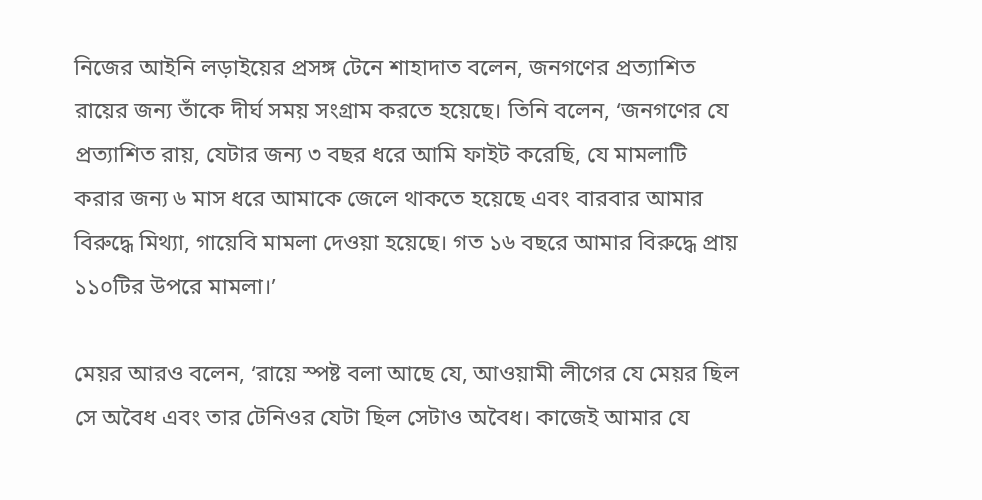নিজের আইনি লড়াইয়ের প্রসঙ্গ টেনে শাহাদাত বলেন, জনগণের প্রত্যাশিত রায়ের জন্য তাঁকে দীর্ঘ সময় সংগ্রাম করতে হয়েছে। তিনি বলেন, ‘জনগণের যে প্রত্যাশিত রায়, যেটার জন্য ৩ বছর ধরে আমি ফাইট করেছি, যে মামলাটি করার জন্য ৬ মাস ধরে আমাকে জেলে থাকতে হয়েছে এবং বারবার আমার বিরুদ্ধে মিথ্যা, গায়েবি মামলা দেওয়া হয়েছে। গত ১৬ বছরে আমার বিরুদ্ধে প্রায় ১১০টির উপরে মামলা।’

মেয়র আরও বলেন, ‘রায়ে স্পষ্ট বলা আছে যে, আওয়ামী লীগের যে মেয়র ছিল সে অবৈধ এবং তার টেনিওর যেটা ছিল সেটাও অবৈধ। কাজেই আমার যে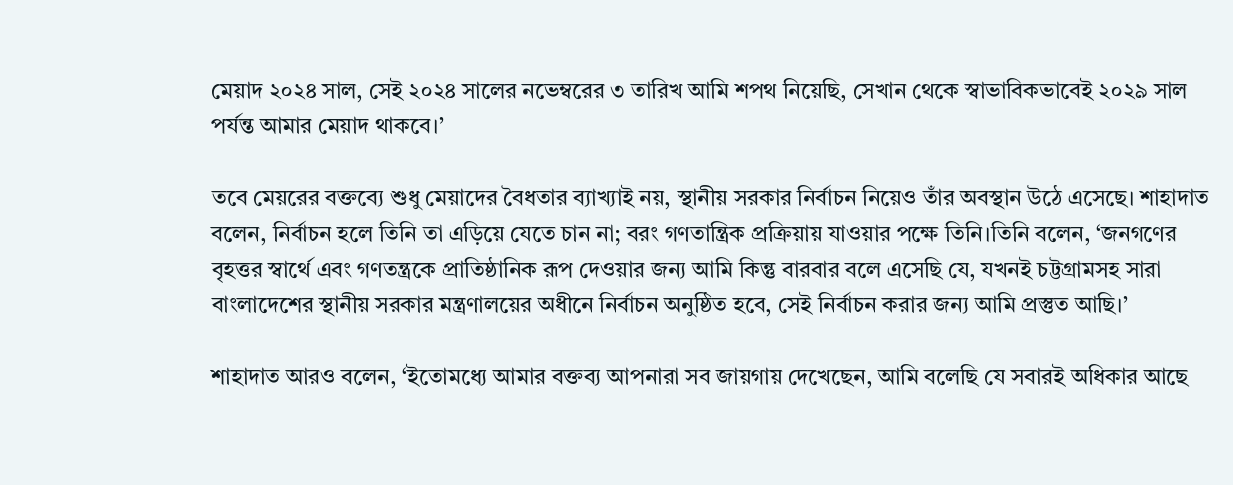মেয়াদ ২০২৪ সাল, সেই ২০২৪ সালের নভেম্বরের ৩ তারিখ আমি শপথ নিয়েছি, সেখান থেকে স্বাভাবিকভাবেই ২০২৯ সাল পর্যন্ত আমার মেয়াদ থাকবে।’

তবে মেয়রের বক্তব্যে শুধু মেয়াদের বৈধতার ব্যাখ্যাই নয়, স্থানীয় সরকার নির্বাচন নিয়েও তাঁর অবস্থান উঠে এসেছে। শাহাদাত বলেন, নির্বাচন হলে তিনি তা এড়িয়ে যেতে চান না; বরং গণতান্ত্রিক প্রক্রিয়ায় যাওয়ার পক্ষে তিনি।তিনি বলেন, ‘জনগণের বৃহত্তর স্বার্থে এবং গণতন্ত্রকে প্রাতিষ্ঠানিক রূপ দেওয়ার জন্য আমি কিন্তু বারবার বলে এসেছি যে, যখনই চট্টগ্রামসহ সারা বাংলাদেশের স্থানীয় সরকার মন্ত্রণালয়ের অধীনে নির্বাচন অনুষ্ঠিত হবে, সেই নির্বাচন করার জন্য আমি প্রস্তুত আছি।’

শাহাদাত আরও বলেন, ‘ইতোমধ্যে আমার বক্তব্য আপনারা সব জায়গায় দেখেছেন, আমি বলেছি যে সবারই অধিকার আছে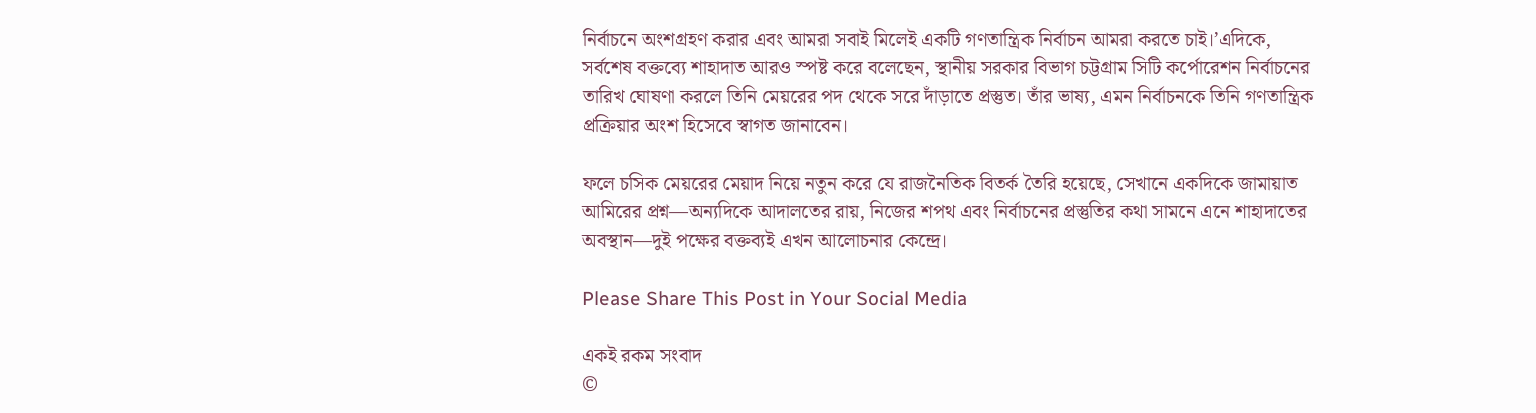নির্বাচনে অংশগ্রহণ করার এবং আমরা সবাই মিলেই একটি গণতান্ত্রিক নির্বাচন আমরা করতে চাই।’এদিকে, সর্বশেষ বক্তব্যে শাহাদাত আরও স্পষ্ট করে বলেছেন, স্থানীয় সরকার বিভাগ চট্টগ্রাম সিটি কর্পোরেশন নির্বাচনের তারিখ ঘোষণা করলে তিনি মেয়রের পদ থেকে সরে দাঁড়াতে প্রস্তুত। তাঁর ভাষ্য, এমন নির্বাচনকে তিনি গণতান্ত্রিক প্রক্রিয়ার অংশ হিসেবে স্বাগত জানাবেন।

ফলে চসিক মেয়রের মেয়াদ নিয়ে নতুন করে যে রাজনৈতিক বিতর্ক তৈরি হয়েছে, সেখানে একদিকে জামায়াত আমিরের প্রশ্ন—অন্যদিকে আদালতের রায়, নিজের শপথ এবং নির্বাচনের প্রস্তুতির কথা সামনে এনে শাহাদাতের অবস্থান—দুই পক্ষের বক্তব্যই এখন আলোচনার কেন্দ্রে।

Please Share This Post in Your Social Media

একই রকম সংবাদ
©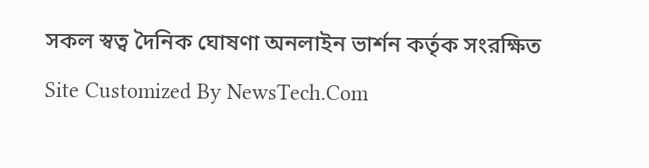সকল স্বত্ব দৈনিক ঘোষণা অনলাইন ভার্শন কর্তৃক সংরক্ষিত
Site Customized By NewsTech.Com